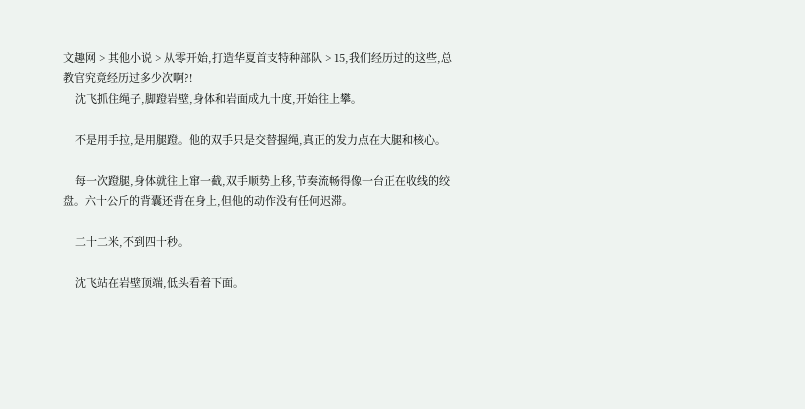文趣网 > 其他小说 > 从零开始,打造华夏首支特种部队 > 15,我们经历过的这些,总教官究竟经历过多少次啊?!
    沈飞抓住绳子,脚蹬岩壁,身体和岩面成九十度,开始往上攀。

    不是用手拉,是用腿蹬。他的双手只是交替握绳,真正的发力点在大腿和核心。

    每一次蹬腿,身体就往上窜一截,双手顺势上移,节奏流畅得像一台正在收线的绞盘。六十公斤的背囊还背在身上,但他的动作没有任何迟滞。

    二十二米,不到四十秒。

    沈飞站在岩壁顶端,低头看着下面。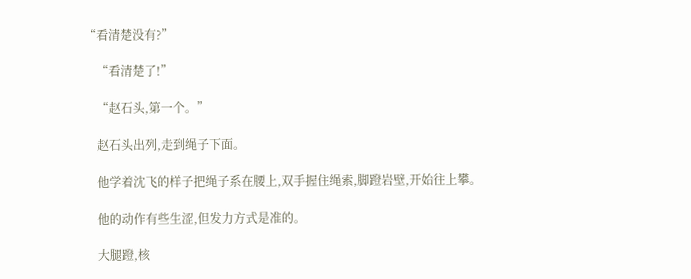“看清楚没有?”

    “看清楚了!”

    “赵石头,第一个。”

    赵石头出列,走到绳子下面。

    他学着沈飞的样子把绳子系在腰上,双手握住绳索,脚蹬岩壁,开始往上攀。

    他的动作有些生涩,但发力方式是准的。

    大腿蹬,核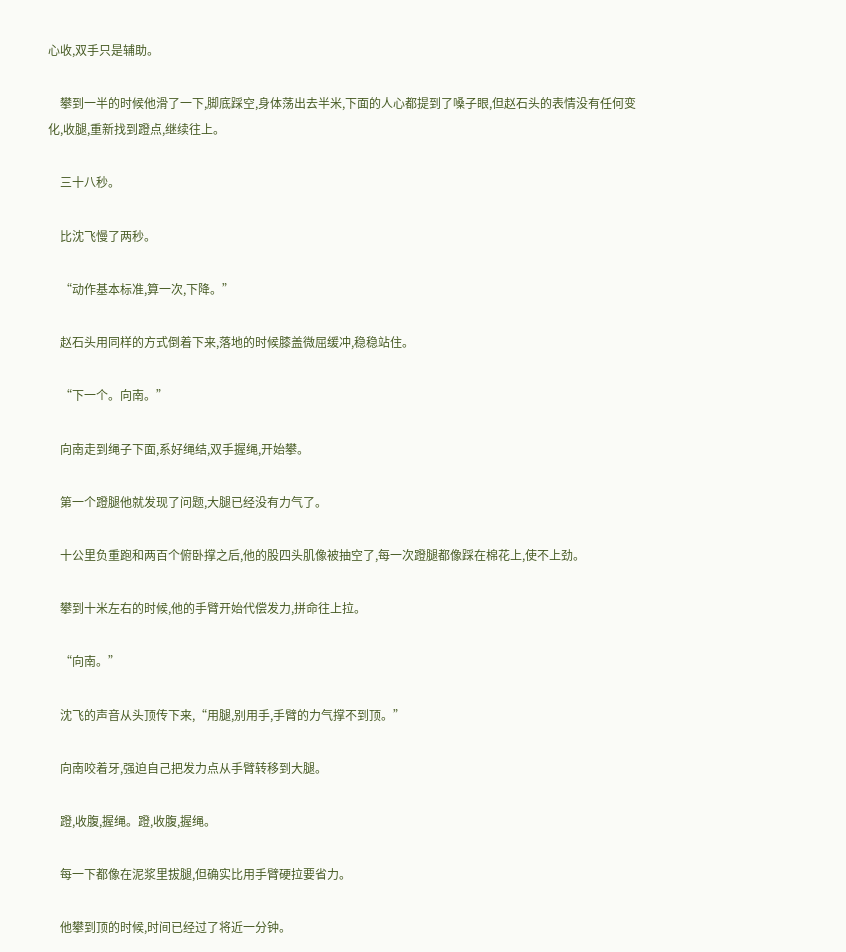心收,双手只是辅助。

    攀到一半的时候他滑了一下,脚底踩空,身体荡出去半米,下面的人心都提到了嗓子眼,但赵石头的表情没有任何变化,收腿,重新找到蹬点,继续往上。

    三十八秒。

    比沈飞慢了两秒。

    “动作基本标准,算一次,下降。”

    赵石头用同样的方式倒着下来,落地的时候膝盖微屈缓冲,稳稳站住。

    “下一个。向南。”

    向南走到绳子下面,系好绳结,双手握绳,开始攀。

    第一个蹬腿他就发现了问题,大腿已经没有力气了。

    十公里负重跑和两百个俯卧撑之后,他的股四头肌像被抽空了,每一次蹬腿都像踩在棉花上,使不上劲。

    攀到十米左右的时候,他的手臂开始代偿发力,拼命往上拉。

    “向南。”

    沈飞的声音从头顶传下来,“用腿,别用手,手臂的力气撑不到顶。”

    向南咬着牙,强迫自己把发力点从手臂转移到大腿。

    蹬,收腹,握绳。蹬,收腹,握绳。

    每一下都像在泥浆里拔腿,但确实比用手臂硬拉要省力。

    他攀到顶的时候,时间已经过了将近一分钟。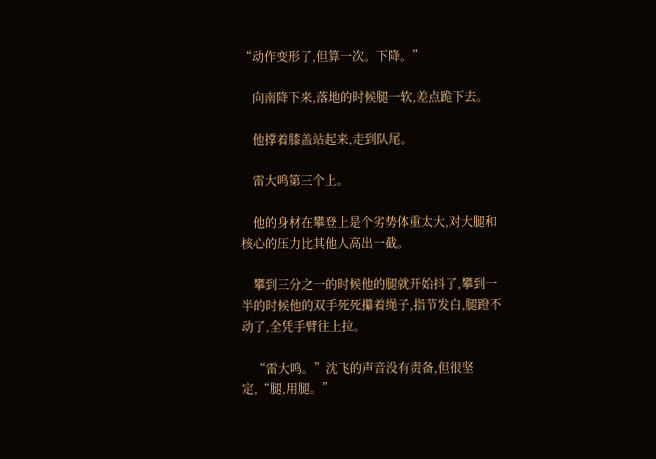“动作变形了,但算一次。下降。”

    向南降下来,落地的时候腿一软,差点跪下去。

    他撑着膝盖站起来,走到队尾。

    雷大鸣第三个上。

    他的身材在攀登上是个劣势体重太大,对大腿和核心的压力比其他人高出一截。

    攀到三分之一的时候他的腿就开始抖了,攀到一半的时候他的双手死死攥着绳子,指节发白,腿蹬不动了,全凭手臂往上拉。

    “雷大鸣。”沈飞的声音没有责备,但很坚定,“腿,用腿。”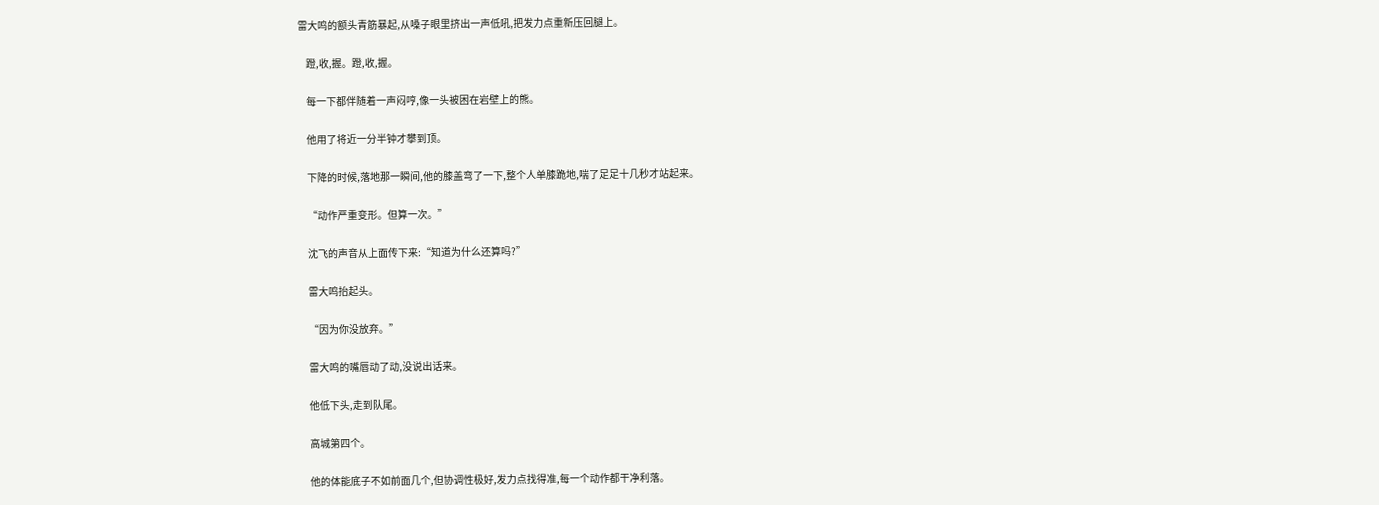雷大鸣的额头青筋暴起,从嗓子眼里挤出一声低吼,把发力点重新压回腿上。

    蹬,收,握。蹬,收,握。

    每一下都伴随着一声闷哼,像一头被困在岩壁上的熊。

    他用了将近一分半钟才攀到顶。

    下降的时候,落地那一瞬间,他的膝盖弯了一下,整个人单膝跪地,喘了足足十几秒才站起来。

    “动作严重变形。但算一次。”

    沈飞的声音从上面传下来:“知道为什么还算吗?”

    雷大鸣抬起头。

    “因为你没放弃。”

    雷大鸣的嘴唇动了动,没说出话来。

    他低下头,走到队尾。

    高城第四个。

    他的体能底子不如前面几个,但协调性极好,发力点找得准,每一个动作都干净利落。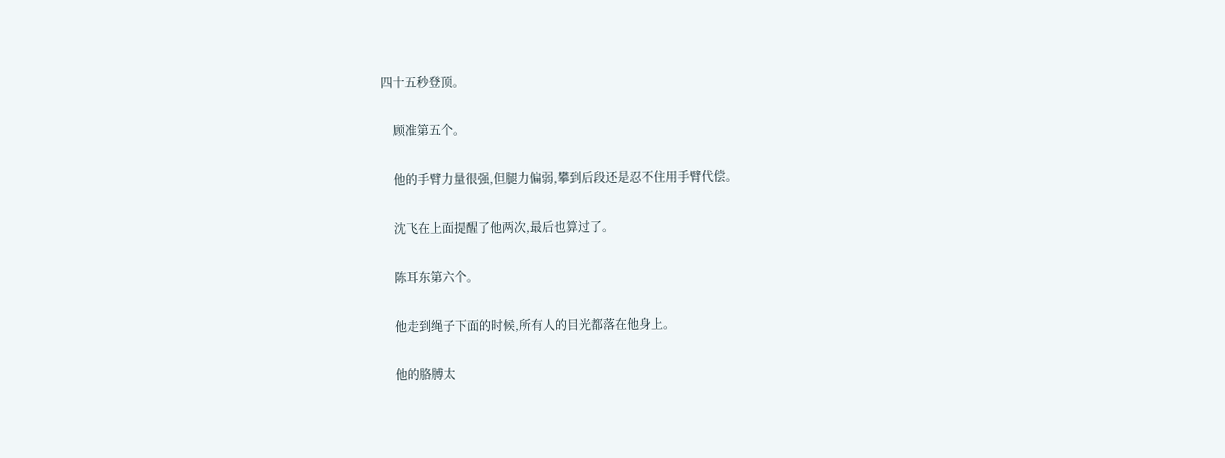四十五秒登顶。

    顾准第五个。

    他的手臂力量很强,但腿力偏弱,攀到后段还是忍不住用手臂代偿。

    沈飞在上面提醒了他两次,最后也算过了。

    陈耳东第六个。

    他走到绳子下面的时候,所有人的目光都落在他身上。

    他的胳膊太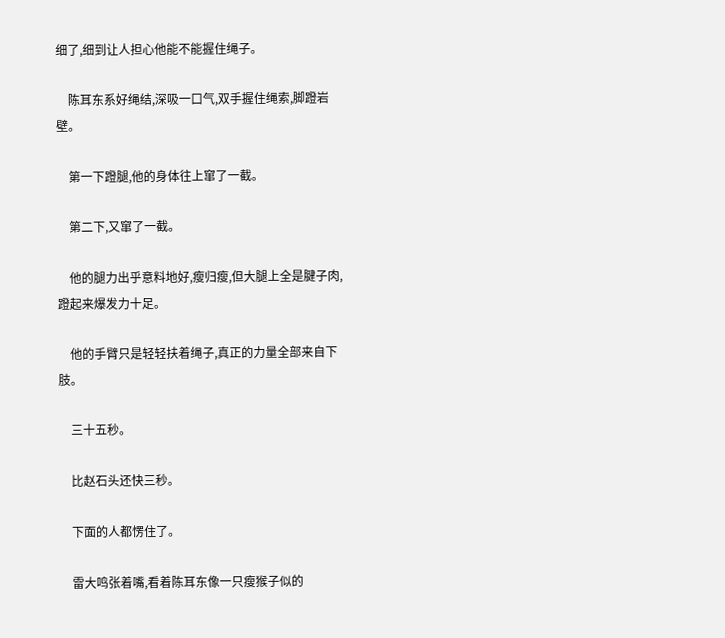细了,细到让人担心他能不能握住绳子。

    陈耳东系好绳结,深吸一口气,双手握住绳索,脚蹬岩壁。

    第一下蹬腿,他的身体往上窜了一截。

    第二下,又窜了一截。

    他的腿力出乎意料地好,瘦归瘦,但大腿上全是腱子肉,蹬起来爆发力十足。

    他的手臂只是轻轻扶着绳子,真正的力量全部来自下肢。

    三十五秒。

    比赵石头还快三秒。

    下面的人都愣住了。

    雷大鸣张着嘴,看着陈耳东像一只瘦猴子似的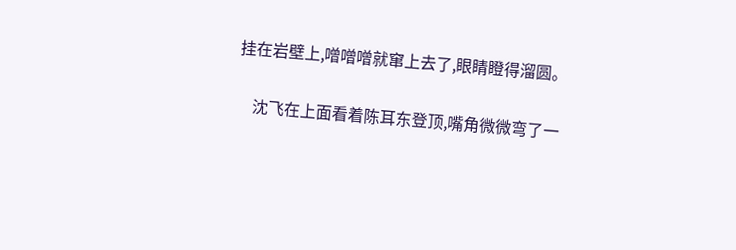挂在岩壁上,噌噌噌就窜上去了,眼睛瞪得溜圆。

    沈飞在上面看着陈耳东登顶,嘴角微微弯了一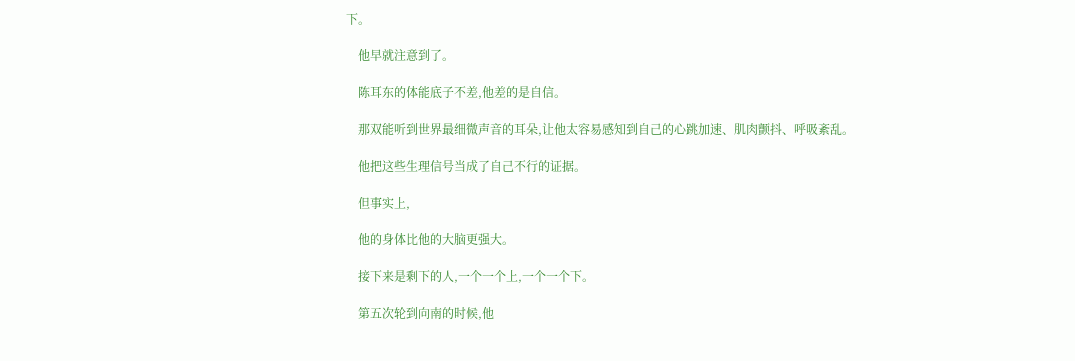下。

    他早就注意到了。

    陈耳东的体能底子不差,他差的是自信。

    那双能听到世界最细微声音的耳朵,让他太容易感知到自己的心跳加速、肌肉颤抖、呼吸紊乱。

    他把这些生理信号当成了自己不行的证据。

    但事实上,

    他的身体比他的大脑更强大。

    接下来是剩下的人,一个一个上,一个一个下。

    第五次轮到向南的时候,他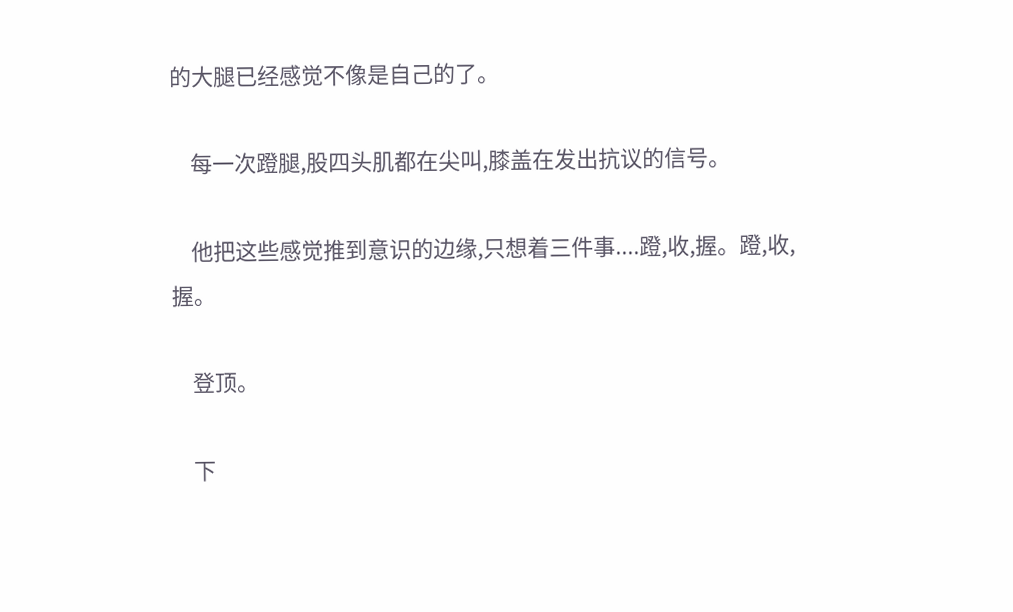的大腿已经感觉不像是自己的了。

    每一次蹬腿,股四头肌都在尖叫,膝盖在发出抗议的信号。

    他把这些感觉推到意识的边缘,只想着三件事....蹬,收,握。蹬,收,握。

    登顶。

    下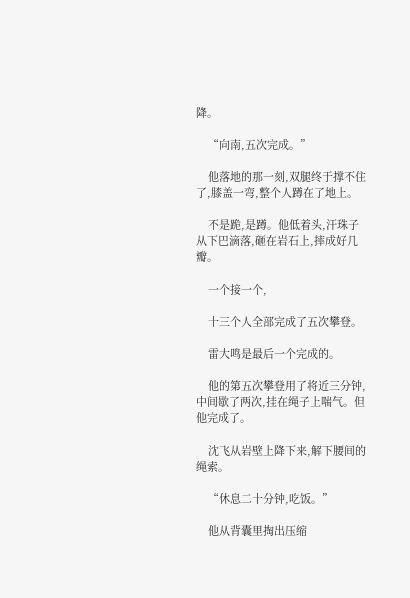降。

    “向南,五次完成。”

    他落地的那一刻,双腿终于撑不住了,膝盖一弯,整个人蹲在了地上。

    不是跪,是蹲。他低着头,汗珠子从下巴滴落,砸在岩石上,摔成好几瓣。

    一个接一个,

    十三个人全部完成了五次攀登。

    雷大鸣是最后一个完成的。

    他的第五次攀登用了将近三分钟,中间歇了两次,挂在绳子上喘气。但他完成了。

    沈飞从岩壁上降下来,解下腰间的绳索。

    “休息二十分钟,吃饭。”

    他从背囊里掏出压缩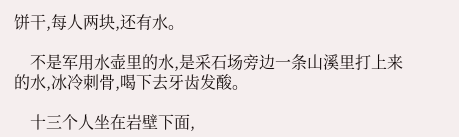饼干,每人两块,还有水。

    不是军用水壶里的水,是采石场旁边一条山溪里打上来的水,冰冷刺骨,喝下去牙齿发酸。

    十三个人坐在岩壁下面,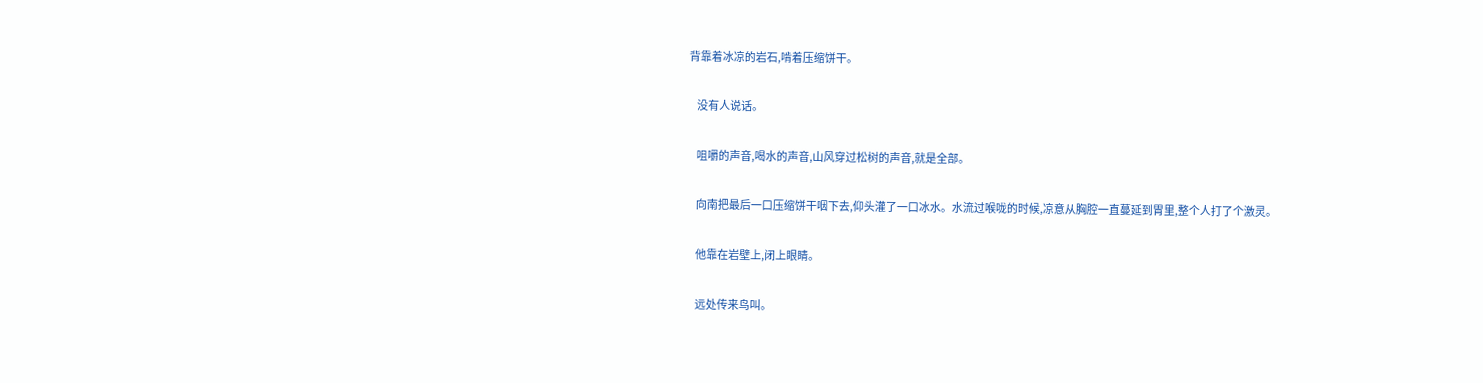背靠着冰凉的岩石,啃着压缩饼干。

    没有人说话。

    咀嚼的声音,喝水的声音,山风穿过松树的声音,就是全部。

    向南把最后一口压缩饼干咽下去,仰头灌了一口冰水。水流过喉咙的时候,凉意从胸腔一直蔓延到胃里,整个人打了个激灵。

    他靠在岩壁上,闭上眼睛。

    远处传来鸟叫。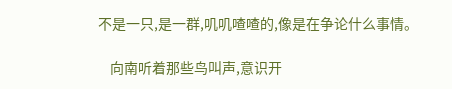不是一只,是一群,叽叽喳喳的,像是在争论什么事情。

    向南听着那些鸟叫声,意识开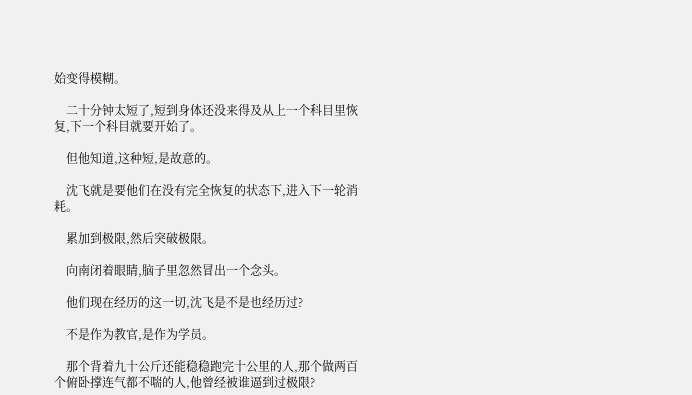始变得模糊。

    二十分钟太短了,短到身体还没来得及从上一个科目里恢复,下一个科目就要开始了。

    但他知道,这种短,是故意的。

    沈飞就是要他们在没有完全恢复的状态下,进入下一轮消耗。

    累加到极限,然后突破极限。

    向南闭着眼睛,脑子里忽然冒出一个念头。

    他们现在经历的这一切,沈飞是不是也经历过?

    不是作为教官,是作为学员。

    那个背着九十公斤还能稳稳跑完十公里的人,那个做两百个俯卧撑连气都不喘的人,他曾经被谁逼到过极限?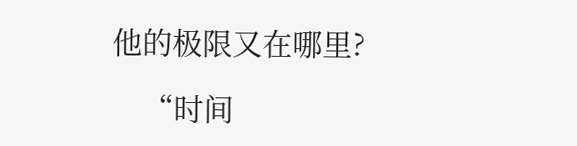他的极限又在哪里?

    “时间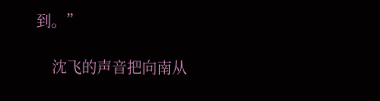到。”

    沈飞的声音把向南从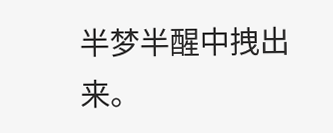半梦半醒中拽出来。